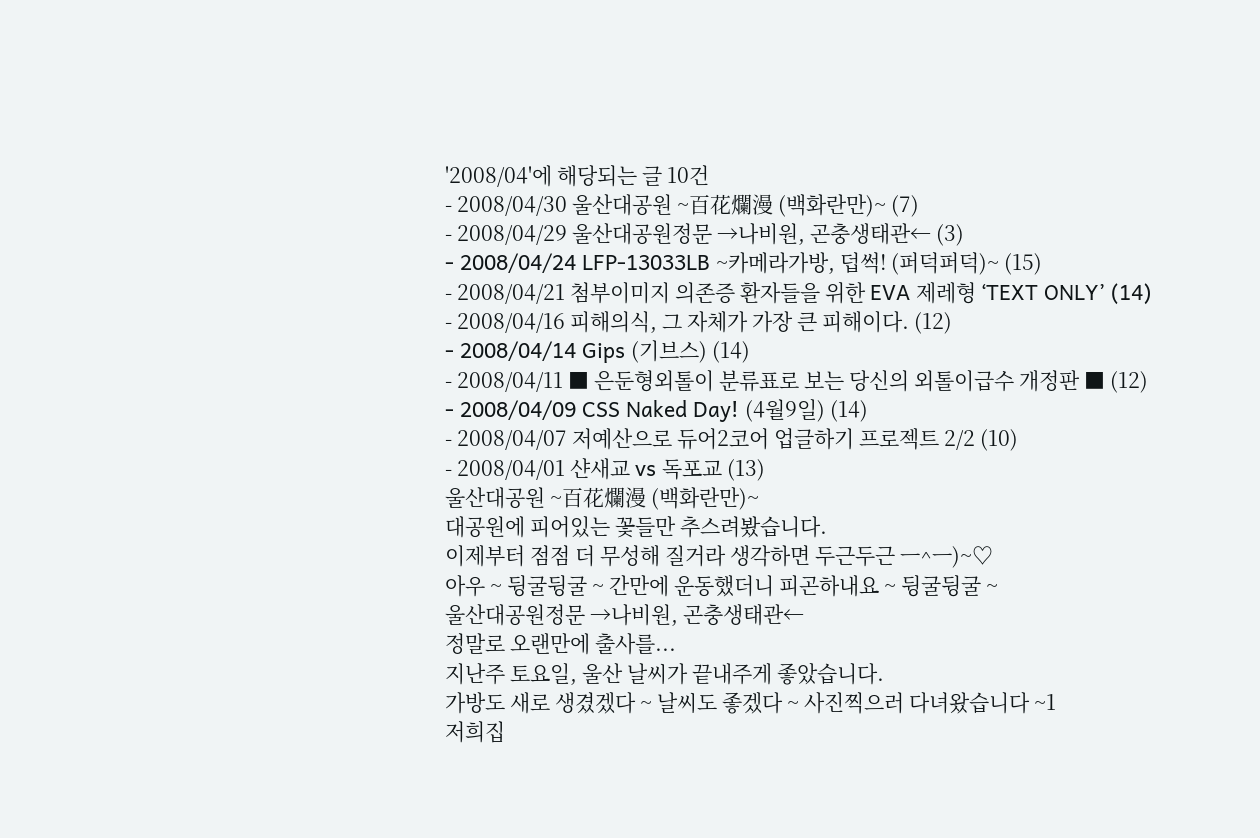'2008/04'에 해당되는 글 10건
- 2008/04/30 울산대공원 ~百花爛漫 (백화란만)~ (7)
- 2008/04/29 울산대공원정문 →나비원, 곤충생태관← (3)
- 2008/04/24 LFP-13033LB ~카메라가방, 덥썩! (퍼덕퍼덕)~ (15)
- 2008/04/21 첨부이미지 의존증 환자들을 위한 EVA 제레형 ‘TEXT ONLY’ (14)
- 2008/04/16 피해의식, 그 자체가 가장 큰 피해이다. (12)
- 2008/04/14 Gips (기브스) (14)
- 2008/04/11 ■ 은둔형외톨이 분류표로 보는 당신의 외톨이급수 개정판 ■ (12)
- 2008/04/09 CSS Naked Day! (4월9일) (14)
- 2008/04/07 저예산으로 듀어2코어 업글하기 프로젝트 2/2 (10)
- 2008/04/01 샨새교 vs 독포교 (13)
울산대공원 ~百花爛漫 (백화란만)~
대공원에 피어있는 꽃들만 추스려봤습니다.
이제부터 점점 더 무성해 질거라 생각하면 두근두근 ㅡ^ㅡ)~♡
아우 ~ 뒹굴뒹굴 ~ 간만에 운동했더니 피곤하내요 ~ 뒹굴뒹굴 ~
울산대공원정문 →나비원, 곤충생태관←
정말로 오랜만에 출사를...
지난주 토요일, 울산 날씨가 끝내주게 좋았습니다.
가방도 새로 생겼겠다 ~ 날씨도 좋겠다 ~ 사진찍으러 다녀왔습니다 ~1
저희집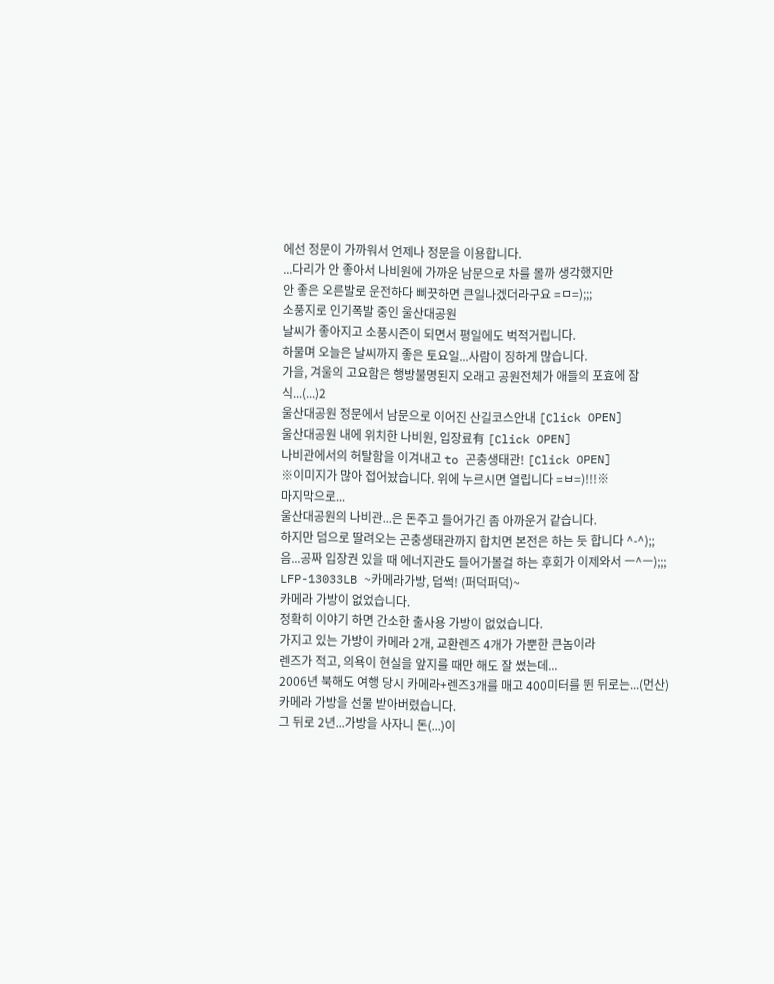에선 정문이 가까워서 언제나 정문을 이용합니다.
...다리가 안 좋아서 나비원에 가까운 남문으로 차를 몰까 생각했지만
안 좋은 오른발로 운전하다 삐끗하면 큰일나겠더라구요 =ㅁ=);;;
소풍지로 인기폭발 중인 울산대공원
날씨가 좋아지고 소풍시즌이 되면서 평일에도 벅적거립니다.
하물며 오늘은 날씨까지 좋은 토요일...사람이 징하게 많습니다.
가을, 겨울의 고요함은 행방불명된지 오래고 공원전체가 애들의 포효에 잠식...(...)2
울산대공원 정문에서 남문으로 이어진 산길코스안내 [Click OPEN]
울산대공원 내에 위치한 나비원, 입장료有 [Click OPEN]
나비관에서의 허탈함을 이겨내고 to 곤충생태관! [Click OPEN]
※이미지가 많아 접어놨습니다. 위에 누르시면 열립니다 =ㅂ=)!!!※
마지막으로...
울산대공원의 나비관...은 돈주고 들어가긴 좀 아까운거 같습니다.
하지만 덤으로 딸려오는 곤충생태관까지 합치면 본전은 하는 듯 합니다 ^-^);;
음...공짜 입장권 있을 때 에너지관도 들어가볼걸 하는 후회가 이제와서 ㅡ^ㅡ);;;
LFP-13033LB ~카메라가방, 덥썩! (퍼덕퍼덕)~
카메라 가방이 없었습니다.
정확히 이야기 하면 간소한 출사용 가방이 없었습니다.
가지고 있는 가방이 카메라 2개, 교환렌즈 4개가 가뿐한 큰놈이라
렌즈가 적고, 의욕이 현실을 앞지를 때만 해도 잘 썼는데...
2006년 북해도 여행 당시 카메라+렌즈3개를 매고 400미터를 뛴 뒤로는...(먼산)
카메라 가방을 선물 받아버렸습니다.
그 뒤로 2년...가방을 사자니 돈(...)이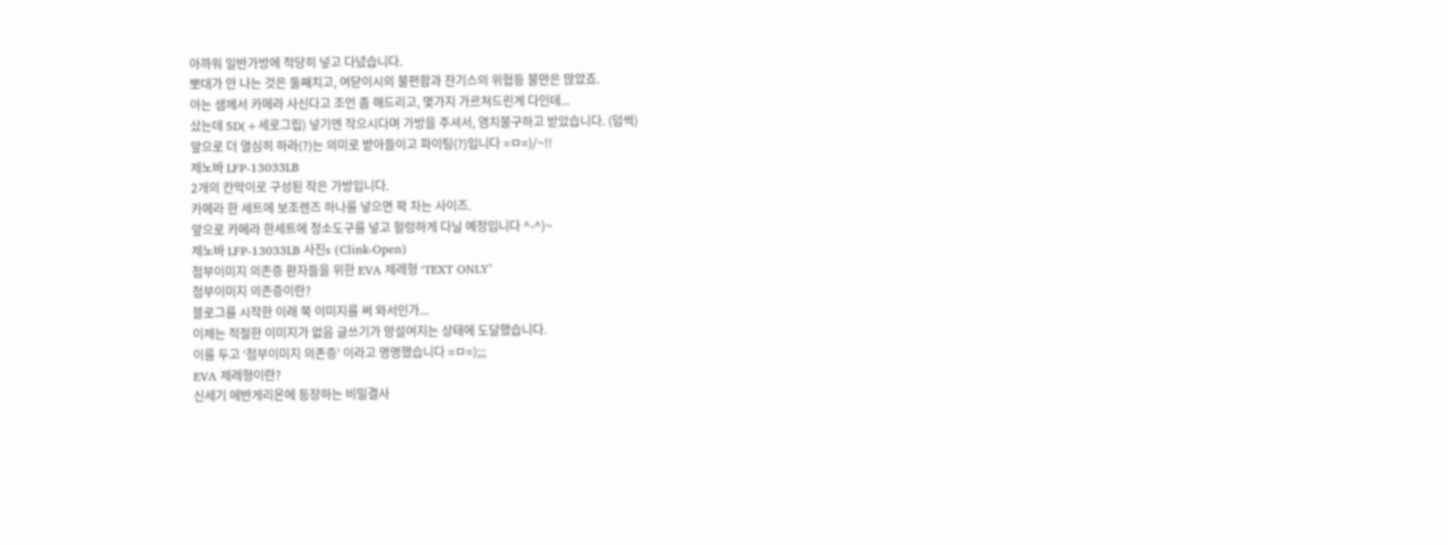아까워 일반가방에 적당히 넣고 다녔습니다.
뽀대가 안 나는 것은 둘째치고, 여닫이시의 불편함과 잔기스의 위협등 불만은 많았죠.
아는 샘께서 카메라 사신다고 조언 좀 해드리고, 몇가지 가르쳐드린게 다인데...
샀는데 5D(+세로그립) 넣기엔 작으시다며 가방을 주셔서, 염치불구하고 받았습니다. (덥썩)
앞으로 더 열심히 하라(?)는 의미로 받아들이고 파이팅(?)입니다 =ㅁ=)/~!!
제노바 LFP-13033LB
2개의 칸막이로 구성된 작은 가방입니다.
카메라 한 세트에 보조렌즈 하나를 넣으면 꽉 차는 사이즈.
앞으로 카메라 한세트에 청소도구를 넣고 헐렁하게 다닐 예정입니다 ^-^)~
제노바 LFP-13033LB 사진s (Clink-Open)
첨부이미지 의존증 환자들을 위한 EVA 제레형 ‘TEXT ONLY’
첨부이미지 의존증이란?
블로그를 시작한 이래 쭉 이미지를 써 와서인가...
이제는 적절한 이미지가 없음 글쓰기가 망설여지는 상태에 도달했습니다.
이를 두고 ‘첨부이미지 의존증’ 이라고 명명했습니다 =ㅁ=);;;
EVA 제레형이란?
신세기 에반게리온에 등장하는 비밀결사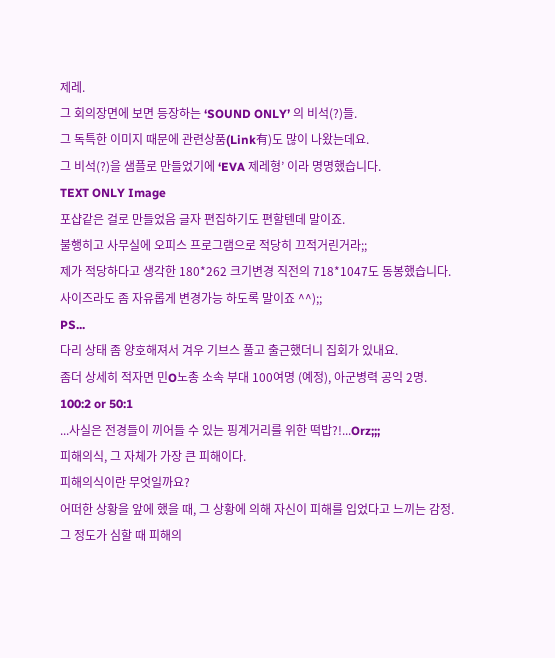제레.
그 회의장면에 보면 등장하는 ‘SOUND ONLY’ 의 비석(?)들.
그 독특한 이미지 때문에 관련상품(Link有)도 많이 나왔는데요.
그 비석(?)을 샘플로 만들었기에 ‘EVA 제레형’ 이라 명명했습니다.
TEXT ONLY Image
포샵같은 걸로 만들었음 글자 편집하기도 편할텐데 말이죠.
불행히고 사무실에 오피스 프로그램으로 적당히 끄적거린거라;;
제가 적당하다고 생각한 180*262 크기변경 직전의 718*1047도 동봉했습니다.
사이즈라도 좀 자유롭게 변경가능 하도록 말이죠 ^^);;
PS...
다리 상태 좀 양호해져서 겨우 기브스 풀고 출근했더니 집회가 있내요.
좀더 상세히 적자면 민O노총 소속 부대 100여명 (예정), 아군병력 공익 2명.
100:2 or 50:1
...사실은 전경들이 끼어들 수 있는 핑계거리를 위한 떡밥?!...Orz;;;
피해의식, 그 자체가 가장 큰 피해이다.
피해의식이란 무엇일까요?
어떠한 상황을 앞에 했을 때, 그 상황에 의해 자신이 피해를 입었다고 느끼는 감정.
그 정도가 심할 때 피해의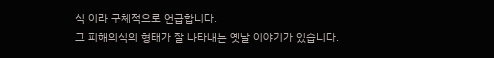식 이라 구체적으로 언급합니다.
그 피해의식의 형태가 잘 나타내는 옛날 이야기가 있습니다.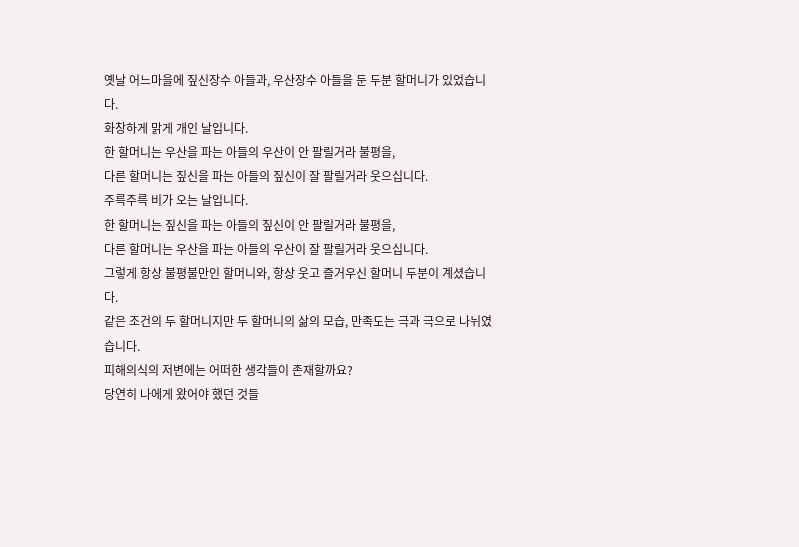옛날 어느마을에 짚신장수 아들과, 우산장수 아들을 둔 두분 할머니가 있었습니다.
화창하게 맑게 개인 날입니다.
한 할머니는 우산을 파는 아들의 우산이 안 팔릴거라 불평을,
다른 할머니는 짚신을 파는 아들의 짚신이 잘 팔릴거라 웃으십니다.
주륵주륵 비가 오는 날입니다.
한 할머니는 짚신을 파는 아들의 짚신이 안 팔릴거라 불평을,
다른 할머니는 우산을 파는 아들의 우산이 잘 팔릴거라 웃으십니다.
그렇게 항상 불평불만인 할머니와, 항상 웃고 즐거우신 할머니 두분이 계셨습니다.
같은 조건의 두 할머니지만 두 할머니의 삶의 모습, 만족도는 극과 극으로 나뉘였습니다.
피해의식의 저변에는 어떠한 생각들이 존재할까요?
당연히 나에게 왔어야 했던 것들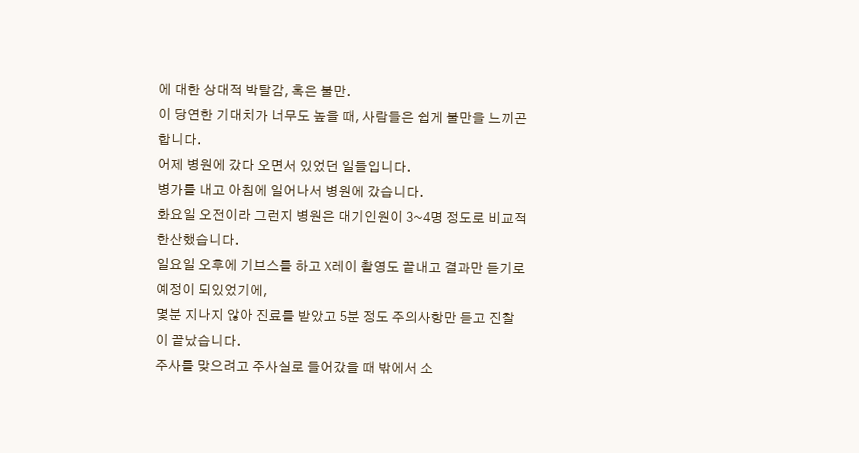에 대한 상대적 박탈감, 혹은 불만.
이 당연한 기대치가 너무도 높을 때, 사람들은 쉽게 불만을 느끼곤 합니다.
어제 병원에 갔다 오면서 있었던 일들입니다.
병가를 내고 아침에 일어나서 병원에 갔습니다.
화요일 오전이라 그런지 병원은 대기인원이 3~4명 정도로 비교적 한산했습니다.
일요일 오후에 기브스를 하고 X레이 촬영도 끝내고 결과만 듣기로 예정이 되있었기에,
몇분 지나지 않아 진료를 받았고 5분 정도 주의사항만 듣고 진찰이 끝났습니다.
주사를 맞으려고 주사실로 들어갔을 때 밖에서 소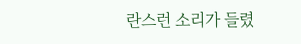란스런 소리가 들렸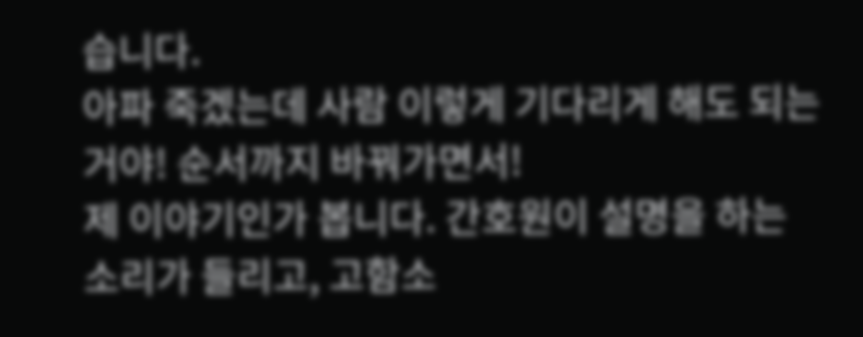습니다.
아파 죽겠는데 사람 이렇게 기다리게 해도 되는거야! 순서까지 바꿔가면서!
제 이야기인가 봅니다. 간호원이 설명을 하는 소리가 들리고, 고함소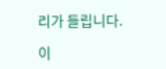리가 들립니다.

이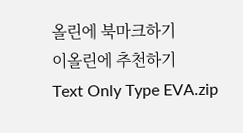올린에 북마크하기
이올린에 추천하기
Text Only Type EVA.zip